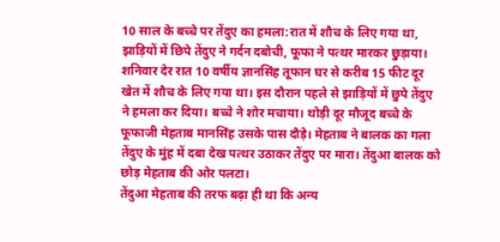10 साल के बच्चे पर तेंदुए का हमला:रात में शौच के लिए गया था, झाड़ियों में छिपे तेंदुए ने गर्दन दबोची, फूफा ने पत्थर मारकर छुड़ाया।
शनिवार देर रात 10 वर्षीय ज्ञानसिंह तूफान घर से करीब 15 फीट दूर खेत में शौच के लिए गया था। इस दौरान पहले से झाड़ियों में छुपे तेंदुए ने हमला कर दिया। बच्चे ने शोर मचाया। थोड़ी दूर मौजूद बच्चे के फूफाजी मेहताब मानसिंह उसके पास दौड़े। मेहताब ने बालक का गला तेंदुए के मुंह में दबा देख पत्थर उठाकर तेंदुए पर मारा। तेंदुआ बालक को छोड़ मेहताब की ओर पलटा।
तेंदुआ मेहताब की तरफ बढ़ा ही था कि अन्य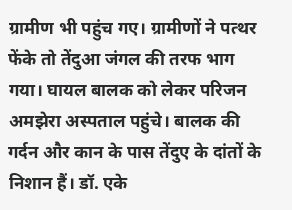ग्रामीण भी पहुंच गए। ग्रामीणों ने पत्थर फेंके तो तेंदुआ जंगल की तरफ भाग गया। घायल बालक को लेकर परिजन अमझेरा अस्पताल पहुंचे। बालक की गर्दन और कान के पास तेंदुए के दांतों के निशान हैं। डॉ. एके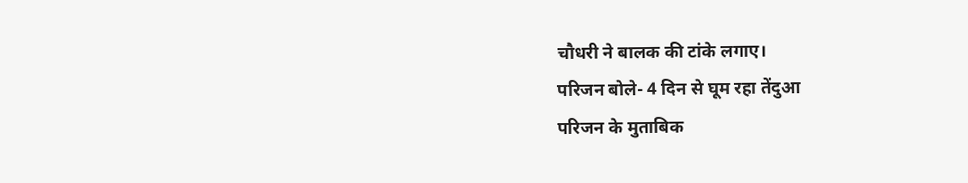चौधरी ने बालक की टांके लगाए।
परिजन बोले- 4 दिन से घूम रहा तेंदुआ
परिजन के मुताबिक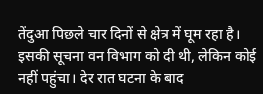तेंदुआ पिछले चार दिनों से क्षेत्र में घूम रहा है। इसकी सूचना वन विभाग को दी थी, लेकिन कोई नहीं पहुंचा। देर रात घटना के बाद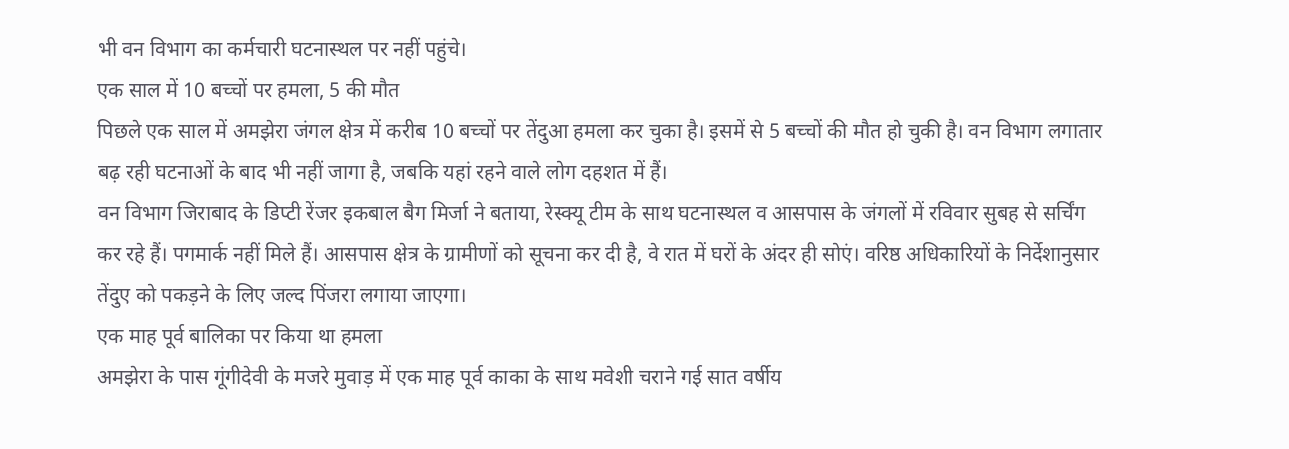भी वन विभाग का कर्मचारी घटनास्थल पर नहीं पहुंचे।
एक साल में 10 बच्चों पर हमला, 5 की मौत
पिछले एक साल में अमझेरा जंगल क्षेत्र में करीब 10 बच्चों पर तेंदुआ हमला कर चुका है। इसमें से 5 बच्चों की मौत हो चुकी है। वन विभाग लगातार बढ़ रही घटनाओं के बाद भी नहीं जागा है, जबकि यहां रहने वाले लोग दहशत में हैं।
वन विभाग जिराबाद के डिप्टी रेंजर इकबाल बैग मिर्जा ने बताया, रेस्क्यू टीम के साथ घटनास्थल व आसपास के जंगलों में रविवार सुबह से सर्चिंग कर रहे हैं। पगमार्क नहीं मिले हैं। आसपास क्षेत्र के ग्रामीणों को सूचना कर दी है, वे रात में घरों के अंदर ही सोएं। वरिष्ठ अधिकारियों के निर्देशानुसार तेंदुए को पकड़ने के लिए जल्द पिंजरा लगाया जाएगा।
एक माह पूर्व बालिका पर किया था हमला
अमझेरा के पास गूंगीदेवी के मजरे मुवाड़ में एक माह पूर्व काका के साथ मवेशी चराने गई सात वर्षीय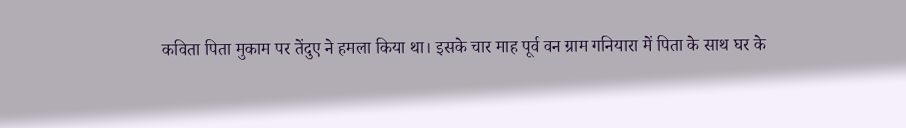कविता पिता मुकाम पर तेंदुए ने हमला किया था। इसके चार माह पूर्व वन ग्राम गनियारा में पिता के साथ घर के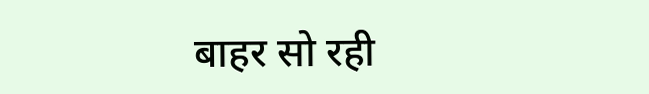बाहर सो रही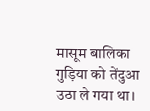मासूम बालिका गुड़िया को तेंदुआ उठा ले गया था।